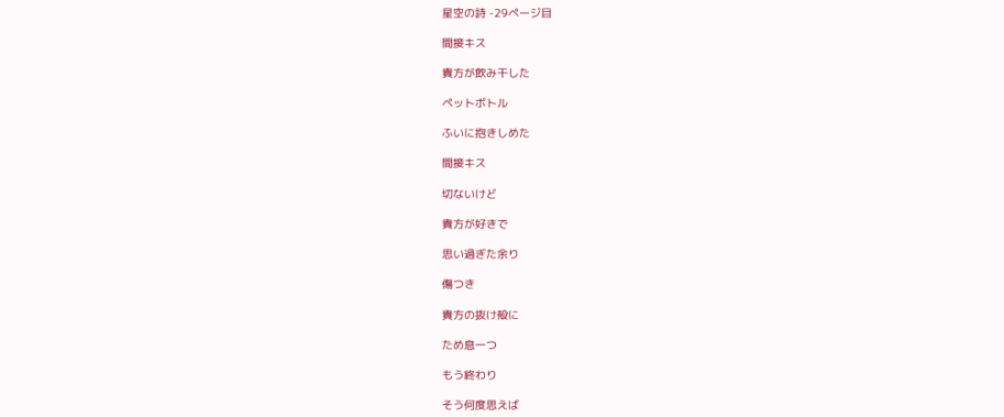星空の詩 -29ページ目

間接キス

貴方が飲み干した

ペットボトル

ふいに抱きしめた

間接キス

切ないけど

貴方が好きで

思い過ぎた余り

傷つき

貴方の抜け殻に

ため息一つ

もう終わり

そう何度思えば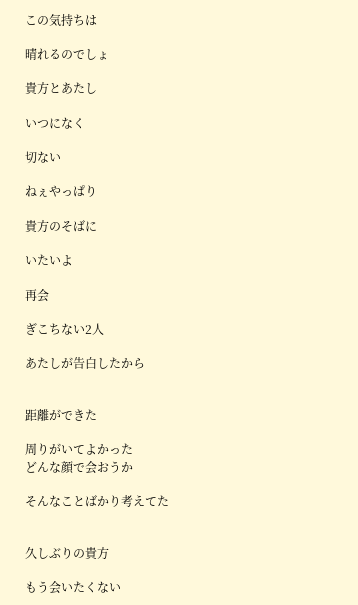この気持ちは

晴れるのでしょ

貴方とあたし

いつになく

切ない

ねぇやっぱり

貴方のそばに

いたいよ

再会

ぎこちない2人

あたしが告白したから


距離ができた

周りがいてよかった
どんな顔で会おうか

そんなことばかり考えてた


久しぶりの貴方

もう会いたくない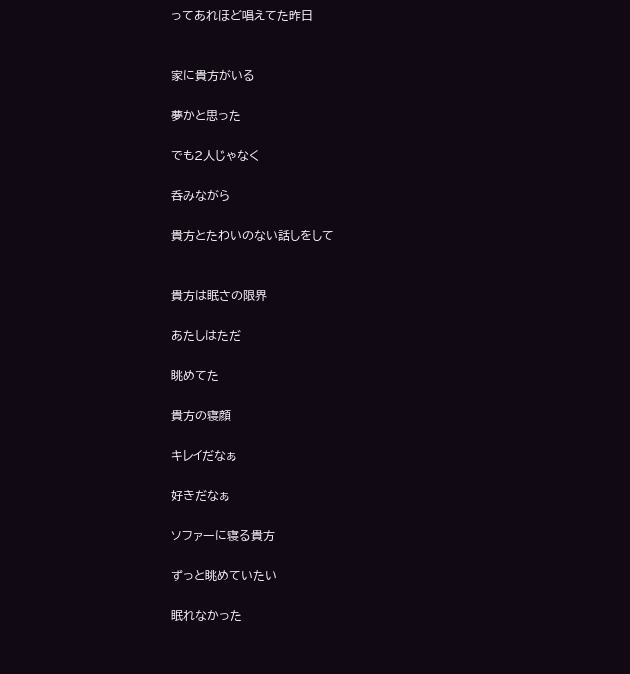ってあれほど唱えてた昨日


家に貴方がいる

夢かと思った

でも2人じゃなく

呑みながら

貴方とたわいのない話しをして


貴方は眠さの限界

あたしはただ

眺めてた

貴方の寝顔

キレイだなぁ

好きだなぁ

ソファーに寝る貴方

ずっと眺めていたい

眠れなかった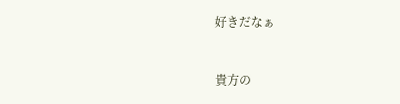好きだなぁ


貴方の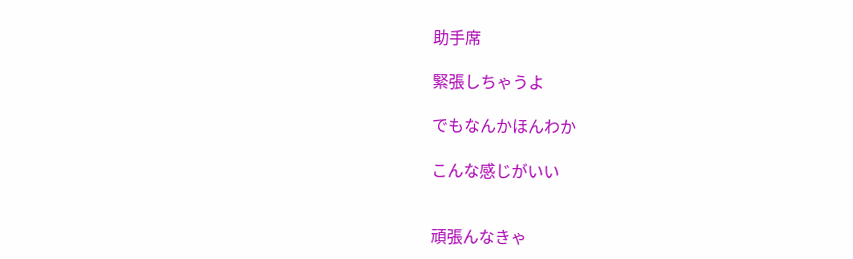助手席

緊張しちゃうよ

でもなんかほんわか

こんな感じがいい


頑張んなきゃ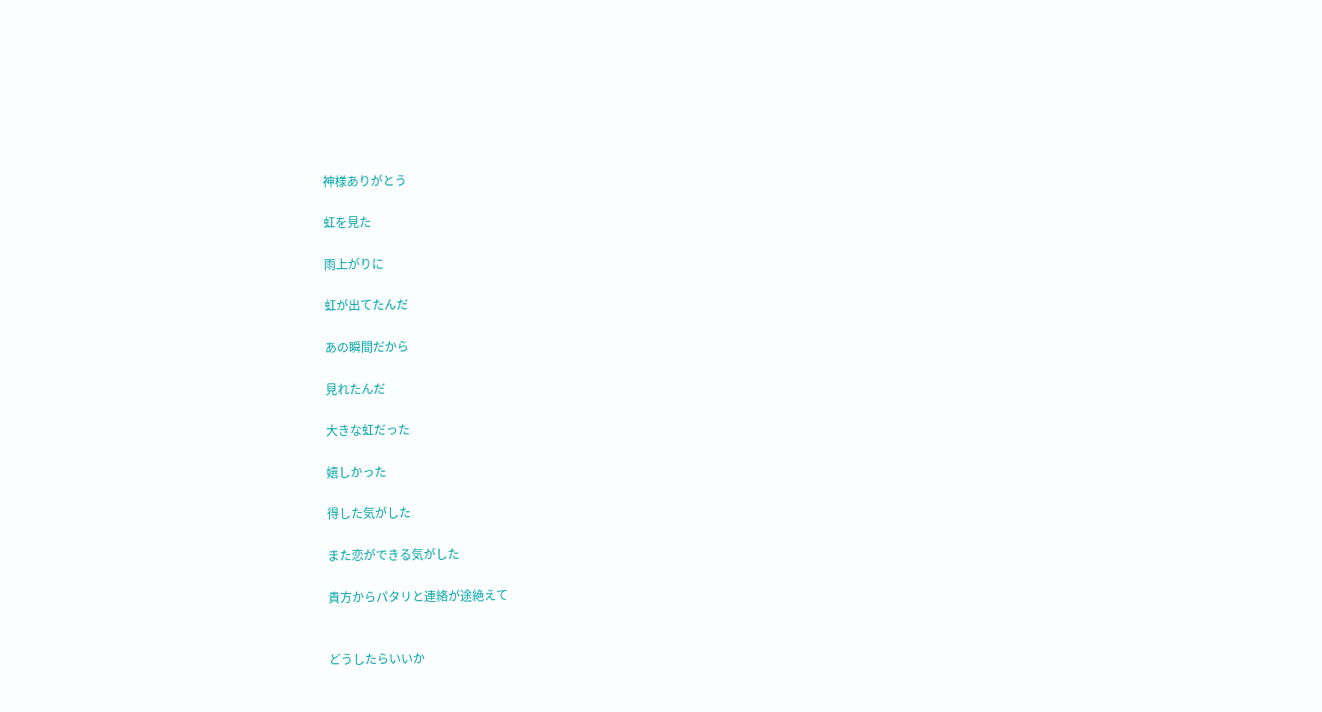神様ありがとう

虹を見た

雨上がりに

虹が出てたんだ

あの瞬間だから

見れたんだ

大きな虹だった

嬉しかった

得した気がした

また恋ができる気がした

貴方からパタリと連絡が途絶えて


どうしたらいいか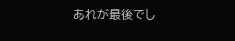あれが最後でし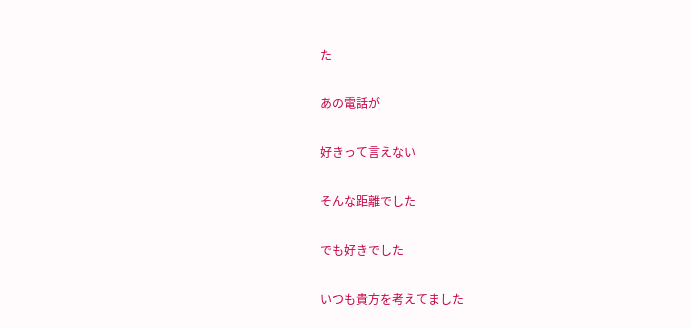た

あの電話が

好きって言えない

そんな距離でした

でも好きでした

いつも貴方を考えてました